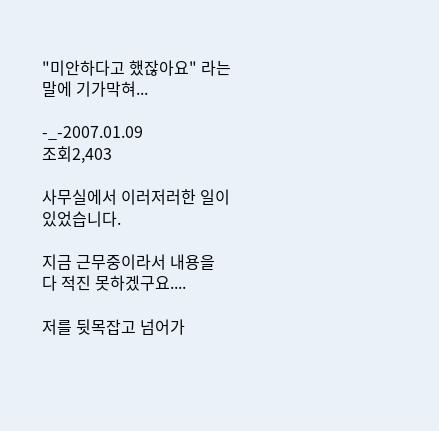"미안하다고 했잖아요" 라는 말에 기가막혀...

-_-2007.01.09
조회2,403

사무실에서 이러저러한 일이 있었습니다.

지금 근무중이라서 내용을 다 적진 못하겠구요....

저를 뒷목잡고 넘어가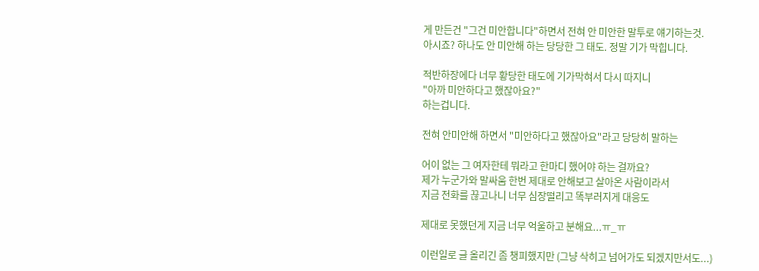게 만든건 "그건 미안합니다"하면서 전혀 안 미안한 말투로 얘기하는것.
아시죠? 하나도 안 미안해 하는 당당한 그 태도. 정말 기가 막힙니다.

적반하장에다 너무 황당한 태도에 기가막혀서 다시 따지니
"아까 미안하다고 했잖아요?"
하는겁니다.

전혀 안미안해 하면서 "미안하다고 했잖아요"라고 당당히 말하는

어이 없는 그 여자한테 뭐라고 한마디 했어야 하는 걸까요?
제가 누군가와 말싸움 한번 제대로 안해보고 살아온 사람이라서
지금 전화를 끊고나니 너무 심장떨리고 똑부러지게 대응도

제대로 못했던게 지금 너무 억울하고 분해요...ㅠ_ㅠ

이런일로 글 올리긴 좀 챙피했지만 (그냥 삭히고 넘어가도 되겠지만서도...)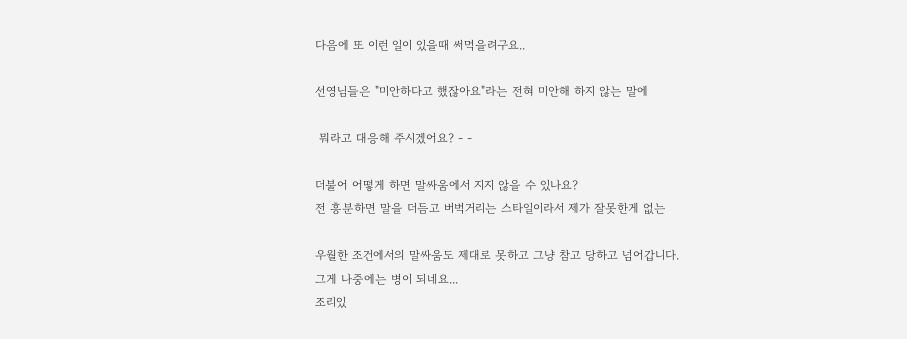다음에 또 이런 일이 있을때 써먹을려구요..

선영님들은 "미안하다고 했잖아요"라는 전혀 미안해 하지 않는 말에

 뭐라고 대응해 주시겠어요? - -

더불어 어떻게 하면 말싸움에서 지지 않을 수 있나요?
전 흥분하면 말을 더듬고 버벅거리는 스타일이라서 제가 잘못한게 없는

우월한 조건에서의 말싸움도 제대로 못하고 그냥 참고 당하고 넘어갑니다.
그게 나중에는 병이 되네요...
조리있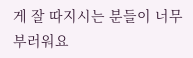게 잘 따지시는 분들이 너무 부러워요